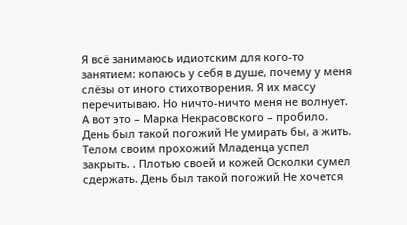Я всё занимаюсь идиотским для кого-то занятием: копаюсь у себя в душе, почему у меня слёзы от иного стихотворения. Я их массу перечитываю. Но ничто-ничто меня не волнует. А вот это – Марка Некрасовского – пробило. День был такой погожий Не умирать бы, а жить. Телом своим прохожий Младенца успел закрыть. . Плотью своей и кожей Осколки сумел сдержать. День был такой погожий Не хочется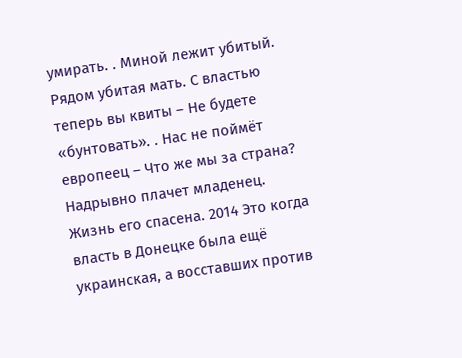умирать. . Миной лежит убитый. Рядом убитая мать. С властью теперь вы квиты – Не будете «бунтовать». . Нас не поймёт европеец – Что же мы за страна? Надрывно плачет младенец. Жизнь его спасена. 2014 Это когда власть в Донецке была ещё украинская, а восставших против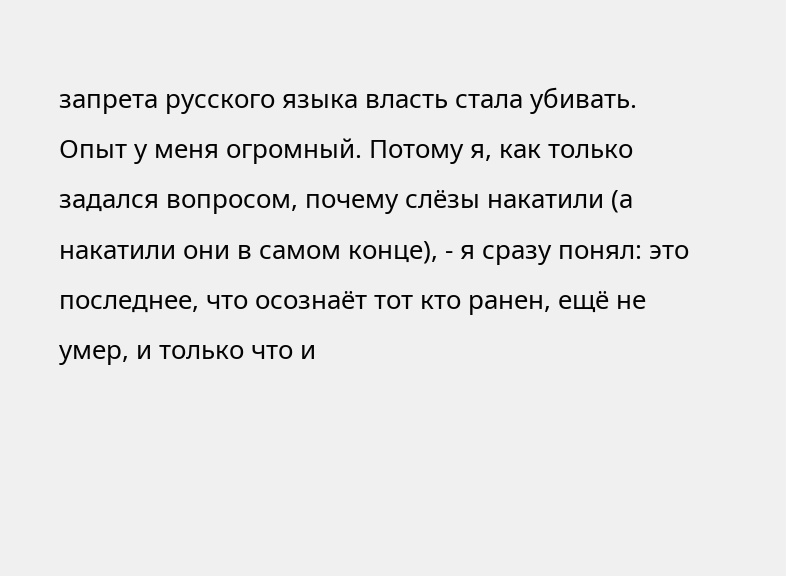запрета русского языка власть стала убивать. Опыт у меня огромный. Потому я, как только задался вопросом, почему слёзы накатили (а накатили они в самом конце), - я сразу понял: это последнее, что осознаёт тот кто ранен, ещё не умер, и только что и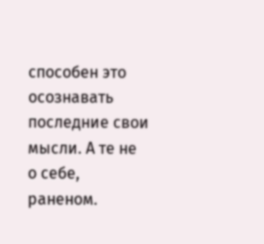способен это осознавать последние свои мысли. А те не о себе, раненом.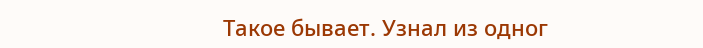Такое бывает. Узнал из одног